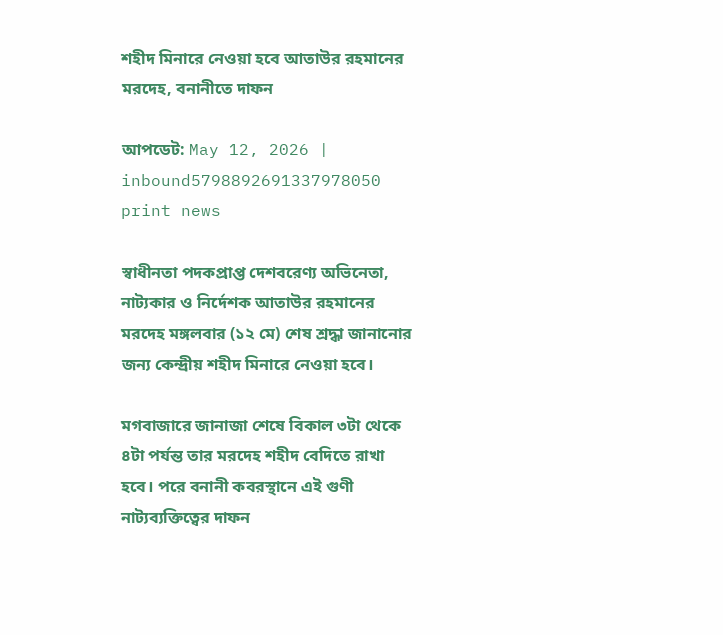শহীদ মিনারে নেওয়া হবে আতাউর রহমানের মরদেহ, বনানীতে দাফন

আপডেট: May 12, 2026 |
inbound5798892691337978050
print news

স্বাধীনতা পদকপ্রাপ্ত দেশবরেণ্য অভিনেতা, নাট্যকার ও নির্দেশক আতাউর রহমানের মরদেহ মঙ্গলবার (১২ মে) শেষ শ্রদ্ধা জানানোর জন্য কেন্দ্রীয় শহীদ মিনারে নেওয়া হবে।

মগবাজারে জানাজা শেষে বিকাল ৩টা থেকে ৪টা পর্যন্ত তার মরদেহ শহীদ বেদিতে রাখা হবে। পরে বনানী কবরস্থানে এই গুণী নাট্যব্যক্তিত্বের দাফন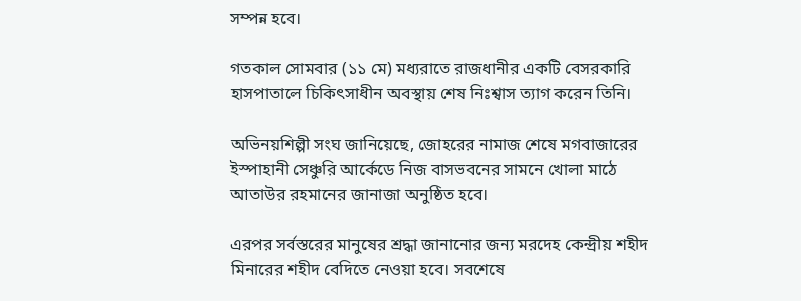সম্পন্ন হবে।

গতকাল সোমবার (১১ মে) মধ্যরাতে রাজধানীর একটি বেসরকারি হাসপাতালে চিকিৎসাধীন অবস্থায় শেষ নিঃশ্বাস ত্যাগ করেন তিনি।

অভিনয়শিল্পী সংঘ জানিয়েছে, জোহরের নামাজ শেষে মগবাজারের ইস্পাহানী সেঞ্চুরি আর্কেডে নিজ বাসভবনের সামনে খোলা মাঠে আতাউর রহমানের জানাজা অনুষ্ঠিত হবে।

এরপর সর্বস্তরের মানুষের শ্রদ্ধা জানানোর জন্য মরদেহ কেন্দ্রীয় শহীদ মিনারের শহীদ বেদিতে নেওয়া হবে। সবশেষে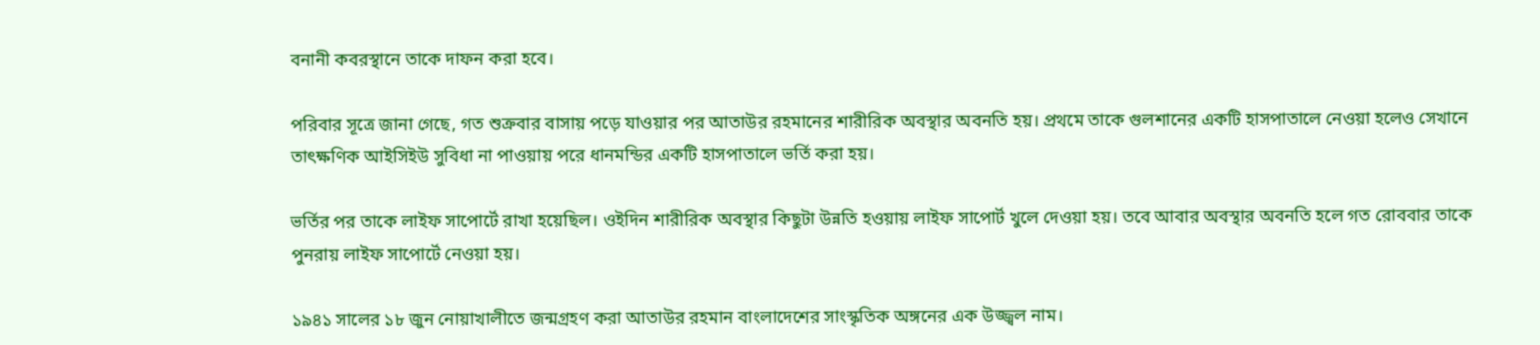বনানী কবরস্থানে তাকে দাফন করা হবে।

পরিবার সূত্রে জানা গেছে, গত শুক্রবার বাসায় পড়ে যাওয়ার পর আতাউর রহমানের শারীরিক অবস্থার অবনতি হয়। প্রথমে তাকে গুলশানের একটি হাসপাতালে নেওয়া হলেও সেখানে তাৎক্ষণিক আইসিইউ সুবিধা না পাওয়ায় পরে ধানমন্ডির একটি হাসপাতালে ভর্তি করা হয়।

ভর্তির পর তাকে লাইফ সাপোর্টে রাখা হয়েছিল। ওইদিন শারীরিক অবস্থার কিছুটা উন্নতি হওয়ায় লাইফ সাপোর্ট খুলে দেওয়া হয়। তবে আবার অবস্থার অবনতি হলে গত রোববার তাকে পুনরায় লাইফ সাপোর্টে নেওয়া হয়।

১৯৪১ সালের ১৮ জুন নোয়াখালীতে জন্মগ্রহণ করা আতাউর রহমান বাংলাদেশের সাংস্কৃতিক অঙ্গনের এক উজ্জ্বল নাম।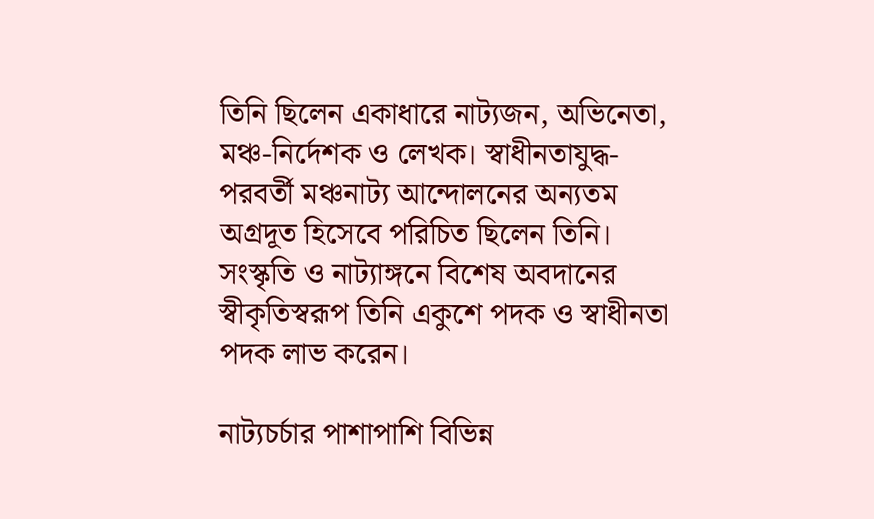তিনি ছিলেন একাধারে নাট্যজন, অভিনেতা, মঞ্চ-নির্দেশক ও লেখক। স্বাধীনতাযুদ্ধ-পরবর্তী মঞ্চনাট্য আন্দোলনের অন্যতম অগ্রদূত হিসেবে পরিচিত ছিলেন তিনি। সংস্কৃতি ও নাট্যাঙ্গনে বিশেষ অবদানের স্বীকৃতিস্বরূপ তিনি একুশে পদক ও স্বাধীনতা পদক লাভ করেন।

নাট্যচর্চার পাশাপাশি বিভিন্ন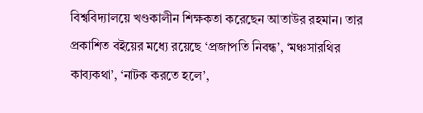বিশ্ববিদ্যালয়ে খণ্ডকালীন শিক্ষকতা করেছেন আতাউর রহমান। তার প্রকাশিত বইয়ের মধ্যে রয়েছে ‘প্রজাপতি নিবন্ধ’, ‘মঞ্চসারথির কাব্যকথা’, ‘নাটক করতে হলে’,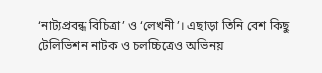‘নাট্যপ্রবন্ধ বিচিত্রা’ ও ‘লেখনী’। এছাড়া তিনি বেশ কিছু টেলিভিশন নাটক ও চলচ্চিত্রেও অভিনয়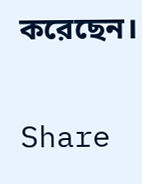করেছেন।

Share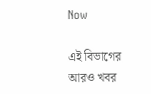Now

এই বিভাগের আরও খবর